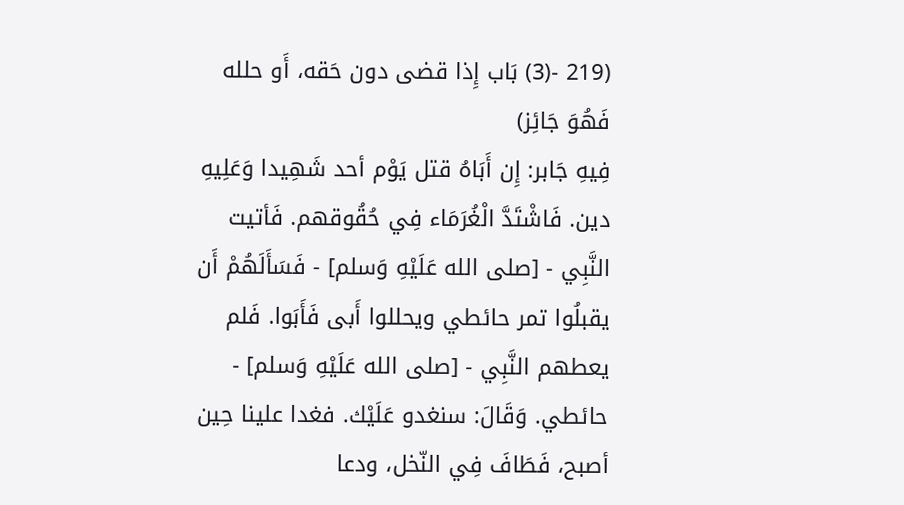(219 -(3) بَاب إِذا قضى دون حَقه، أَو حلله فَهُوَ جَائِز)
فِيهِ جَابر: إِن أَبَاهُ قتل يَوْم أحد شَهِيدا وَعَلِيهِ دين. فَاشْتَدَّ الْغُرَمَاء فِي حُقُوقهم. فَأتيت النَّبِي - [صلى الله عَلَيْهِ وَسلم] - فَسَأَلَهُمْ أَن يقبلُوا تمر حائطي ويحللوا أَبى فَأَبَوا. فَلم يعطهم النَّبِي - [صلى الله عَلَيْهِ وَسلم] - حائطي. وَقَالَ: سنغدو عَلَيْك. فغدا علينا حِين أصبح، فَطَافَ فِي النّخل، ودعا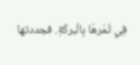فِي ثَمَرهَا بِالْبركَةِ. فجددتها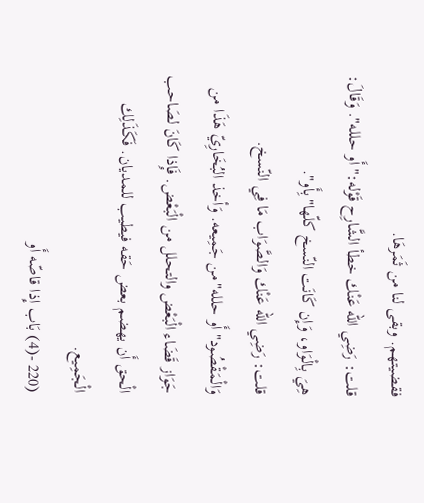فقضيتهم. وبقى لنا من ثَمَرهَا.
قلت: رَضِي الله عَنْك خطأ الشَّارِح قَوْله:"أَو حلله". وَقَالَ: هِيَ بِالْوَاو، وَإِن كَانَت النّسخ كلّها"بِأَو".
قلت: رَضِي الله عَنْك وَالصَّوَاب مَا فِي النّسخ. وَالْمَقْصُود"أَو حلله"من جَمِيعه. وَأخذ البُخَارِيّ هَذَا من جَوَاز قَضَاء الْبَعْض والتحلل من الْبَعْض. فَإِذا كَانَ لصَاحب الْحق أَن يهضم بعض حَقه فيطيب للمديان. فَكَذَلِك الْجَمِيع.
(220 -(4) بَاب إِذا قاصّه أَو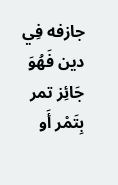جازفه فِي دين فَهُوَ جَائِز تمر بِتَمْر أَو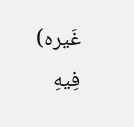غَيره)
فِيهِ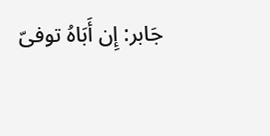جَابر: إِن أَبَاهُ توفىّ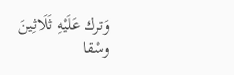وَترك عَلَيْهِ ثَلَاثِينَ وسْقا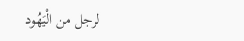لرجل من الْيَهُود